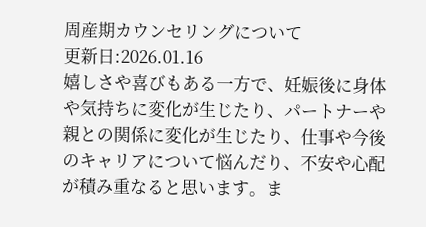周産期カウンセリングについて
更新日:2026.01.16
嬉しさや喜びもある一方で、妊娠後に身体や気持ちに変化が生じたり、パートナーや親との関係に変化が生じたり、仕事や今後のキャリアについて悩んだり、不安や心配が積み重なると思います。ま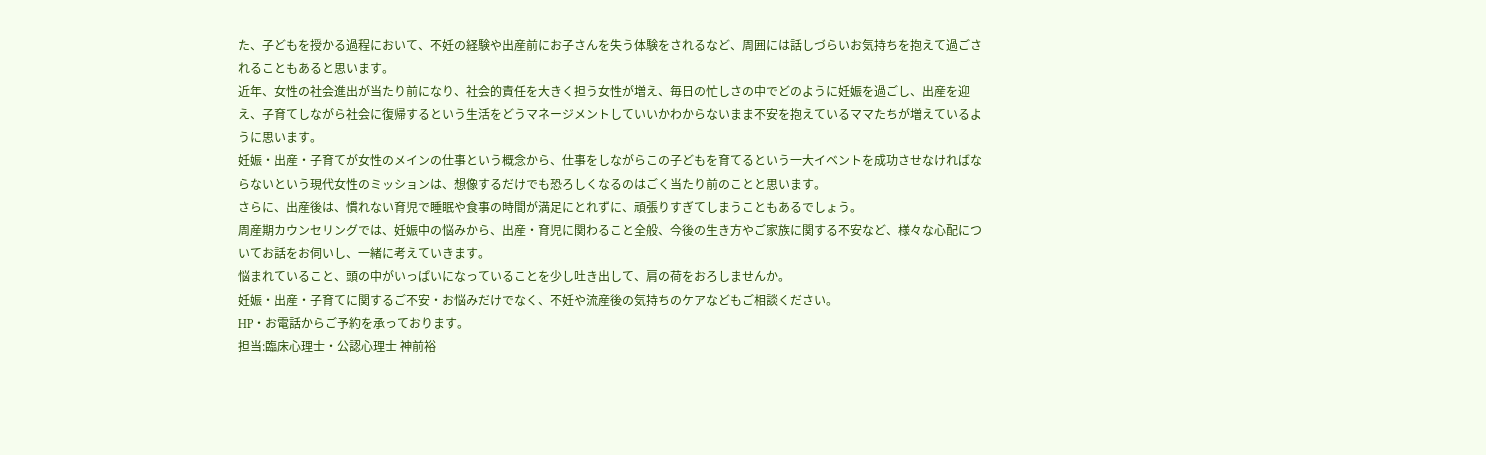た、子どもを授かる過程において、不妊の経験や出産前にお子さんを失う体験をされるなど、周囲には話しづらいお気持ちを抱えて過ごされることもあると思います。
近年、女性の社会進出が当たり前になり、社会的責任を大きく担う女性が増え、毎日の忙しさの中でどのように妊娠を過ごし、出産を迎え、子育てしながら社会に復帰するという生活をどうマネージメントしていいかわからないまま不安を抱えているママたちが増えているように思います。
妊娠・出産・子育てが女性のメインの仕事という概念から、仕事をしながらこの子どもを育てるという一大イベントを成功させなければならないという現代女性のミッションは、想像するだけでも恐ろしくなるのはごく当たり前のことと思います。
さらに、出産後は、慣れない育児で睡眠や食事の時間が満足にとれずに、頑張りすぎてしまうこともあるでしょう。
周産期カウンセリングでは、妊娠中の悩みから、出産・育児に関わること全般、今後の生き方やご家族に関する不安など、様々な心配についてお話をお伺いし、一緒に考えていきます。
悩まれていること、頭の中がいっぱいになっていることを少し吐き出して、肩の荷をおろしませんか。
妊娠・出産・子育てに関するご不安・お悩みだけでなく、不妊や流産後の気持ちのケアなどもご相談ください。
HP・お電話からご予約を承っております。
担当:臨床心理士・公認心理士 神前裕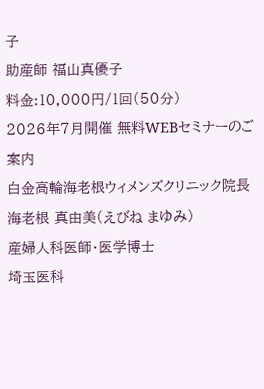子
助産師 福山真優子
料金:10,000円/1回(50分)
2026年7月開催 無料WEBセミナーのご案内
白金高輪海老根ウィメンズクリニック院長
海老根 真由美(えびね まゆみ)
産婦人科医師・医学博士
埼玉医科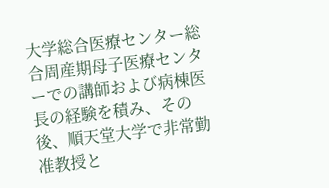大学総合医療センター総合周産期母子医療センターでの講師および病棟医長の経験を積み、その後、順天堂大学で非常勤准教授と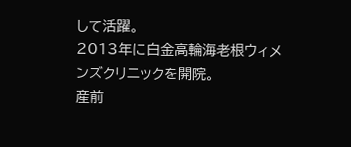して活躍。
2013年に白金高輪海老根ウィメンズクリニックを開院。
産前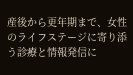産後から更年期まで、女性のライフステージに寄り添う診療と情報発信に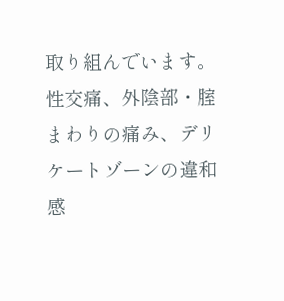取り組んでいます。性交痛、外陰部・腟まわりの痛み、デリケートゾーンの違和感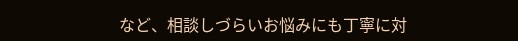など、相談しづらいお悩みにも丁寧に対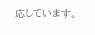応しています。